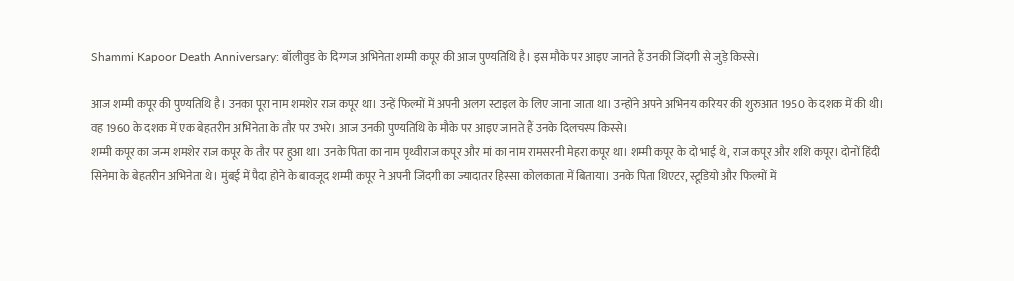Shammi Kapoor Death Anniversary: बॉलीवुड के दिग्गज अभिनेता शम्मी कपूर की आज पुण्यतिथि है। इस मौके पर आइए जानते हैं उनकी जिंदगी से जुड़े किस्से।

आज शम्मी कपूर की पुण्यतिथि है। उनका पूरा नाम शमशेर राज कपूर था। उन्हें फिल्मों में अपनी अलग स्टाइल के लिए जाना जाता था। उन्होंने अपने अभिनय करियर की शुरुआत 1950 के दशक में की थी। वह 1960 के दशक में एक बेहतरीन अभिनेता के तौर पर उभरे। आज उनकी पुण्यतिथि के मौके पर आइए जानते हैं उनके दिलचस्प किस्से।
शम्मी कपूर का जन्म शमशेर राज कपूर के तौर पर हुआ था। उनके पिता का नाम पृथ्वीराज कपूर और मां का नाम रामसरनी मेहरा कपूर था। शम्मी कपूर के दो भाई थे, राज कपूर और शशि कपूर। दोनों हिंदी सिनेमा के बेहतरीन अभिनेता थे। मुंबई में पैदा होने के बावजूद शम्मी कपूर ने अपनी जिंदगी का ज्यादातर हिस्सा कोलकाता में बिताया। उनके पिता थिएटर, स्टूडियो और फिल्मों में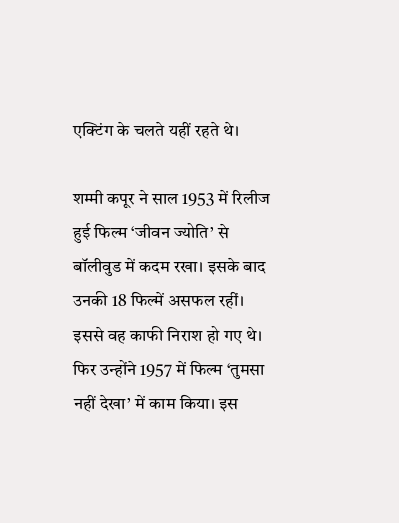एक्टिंग के चलते यहीं रहते थे।

शम्मी कपूर ने साल 1953 में रिलीज हुई फिल्म ‘जीवन ज्योति’ से बॉलीवुड में कदम रखा। इसके बाद उनकी 18 फिल्में असफल रहीं। इससे वह काफी निराश हो गए थे। फिर उन्होंने 1957 में फिल्म ‘तुमसा नहीं देखा’ में काम किया। इस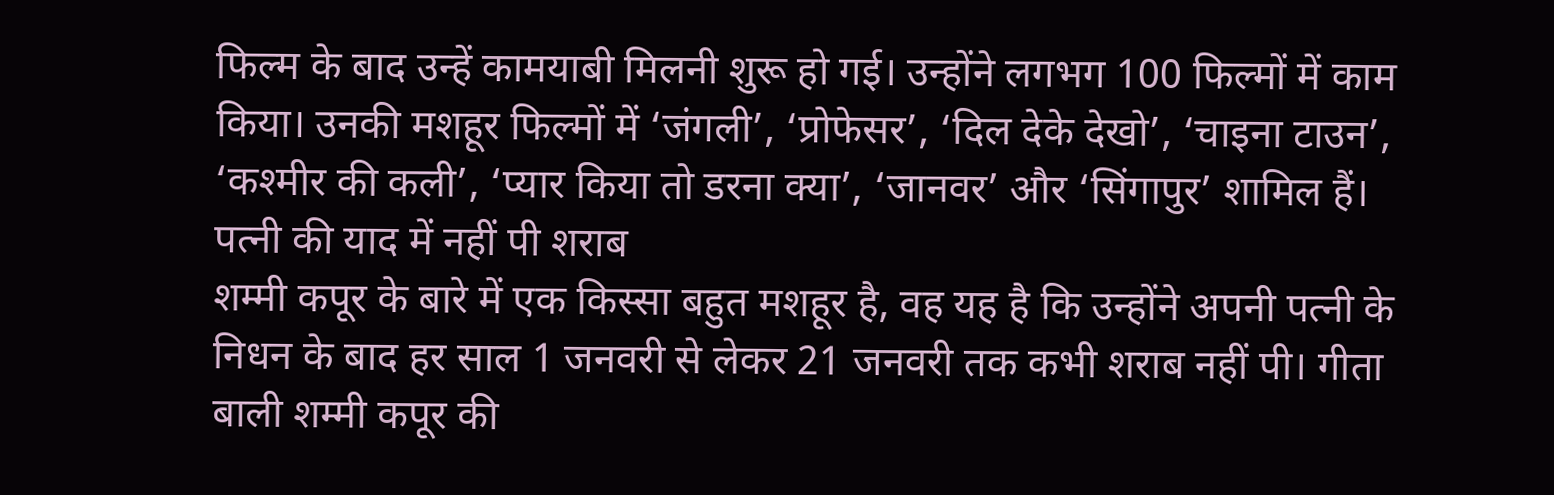फिल्म के बाद उन्हें कामयाबी मिलनी शुरू हो गई। उन्होंने लगभग 100 फिल्मों में काम किया। उनकी मशहूर फिल्मों में ‘जंगली’, ‘प्रोफेसर’, ‘दिल देके देखो’, ‘चाइना टाउन’, ‘कश्मीर की कली’, ‘प्यार किया तो डरना क्या’, ‘जानवर’ और ‘सिंगापुर’ शामिल हैं।
पत्नी की याद में नहीं पी शराब
शम्मी कपूर के बारे में एक किस्सा बहुत मशहूर है, वह यह है कि उन्होंने अपनी पत्नी के निधन के बाद हर साल 1 जनवरी से लेकर 21 जनवरी तक कभी शराब नहीं पी। गीता बाली शम्मी कपूर की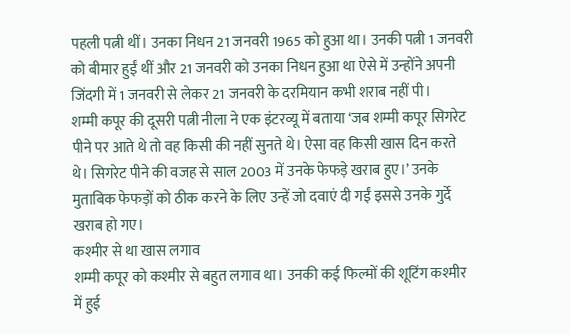पहली पत्नी थीं। उनका निधन 21 जनवरी 1965 को हुआ था। उनकी पत्नी 1 जनवरी को बीमार हुईं थीं और 21 जनवरी को उनका निधन हुआ था ऐसे में उन्होंने अपनी जिंदगी में 1 जनवरी से लेकर 21 जनवरी के दरमियान कभी शराब नहीं पी।
शम्मी कपूर की दूसरी पत्नी नीला ने एक इंटरव्यू में बताया ‘जब शम्मी कपूर सिगरेट पीने पर आते थे तो वह किसी की नहीं सुनते थे। ऐसा वह किसी खास दिन करते थे। सिगरेट पीने की वजह से साल 2003 में उनके फेफड़े खराब हुए।’ उनके मुताबिक फेफड़ों को ठीक करने के लिए उन्हें जो दवाएं दी गईं इससे उनके गुर्दे खराब हो गए।
कश्मीर से था खास लगाव
शम्मी कपूर को कश्मीर से बहुत लगाव था। उनकी कई फिल्मों की शूटिंग कश्मीर में हुई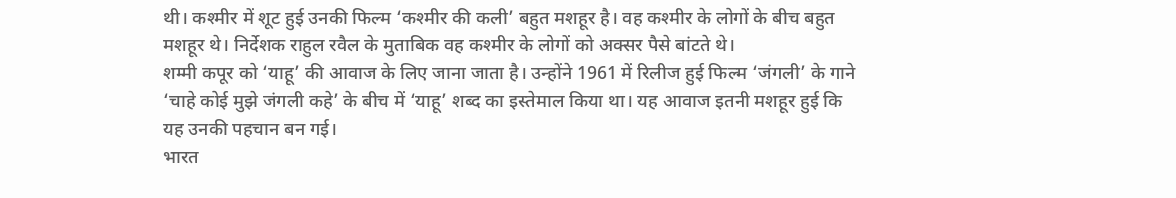थी। कश्मीर में शूट हुई उनकी फिल्म ‘कश्मीर की कली’ बहुत मशहूर है। वह कश्मीर के लोगों के बीच बहुत मशहूर थे। निर्देशक राहुल रवैल के मुताबिक वह कश्मीर के लोगों को अक्सर पैसे बांटते थे।
शम्मी कपूर को ‘याहू’ की आवाज के लिए जाना जाता है। उन्होंने 1961 में रिलीज हुई फिल्म ‘जंगली’ के गाने ‘चाहे कोई मुझे जंगली कहे’ के बीच में ‘याहू’ शब्द का इस्तेमाल किया था। यह आवाज इतनी मशहूर हुई कि यह उनकी पहचान बन गई।
भारत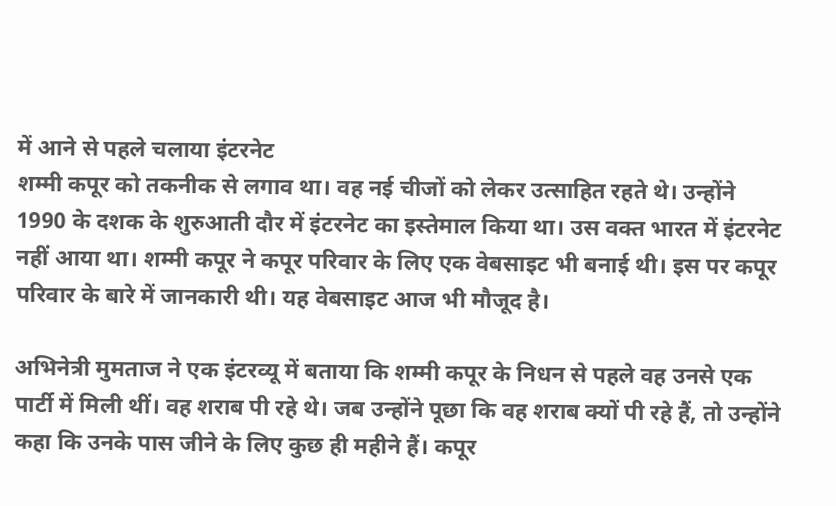में आने से पहले चलाया इंटरनेट
शम्मी कपूर को तकनीक से लगाव था। वह नई चीजों को लेकर उत्साहित रहते थे। उन्होंने 1990 के दशक के शुरुआती दौर में इंटरनेट का इस्तेमाल किया था। उस वक्त भारत में इंटरनेट नहीं आया था। शम्मी कपूर ने कपूर परिवार के लिए एक वेबसाइट भी बनाई थी। इस पर कपूर परिवार के बारे में जानकारी थी। यह वेबसाइट आज भी मौजूद है।

अभिनेत्री मुमताज ने एक इंटरव्यू में बताया कि शम्मी कपूर के निधन से पहले वह उनसे एक पार्टी में मिली थीं। वह शराब पी रहे थे। जब उन्होंने पूछा कि वह शराब क्यों पी रहे हैं, तो उन्होंने कहा कि उनके पास जीने के लिए कुछ ही महीने हैं। कपूर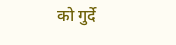को गुर्दे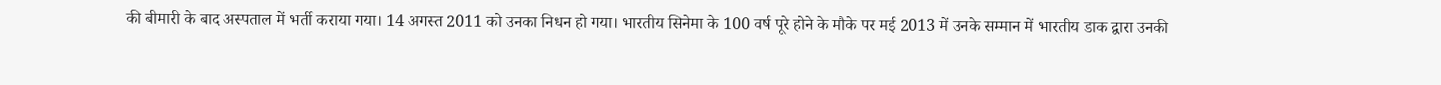की बीमारी के बाद अस्पताल में भर्ती कराया गया। 14 अगस्त 2011 को उनका निधन हो गया। भारतीय सिनेमा के 100 वर्ष पूरे होने के मौके पर मई 2013 में उनके सम्मान में भारतीय डाक द्वारा उनकी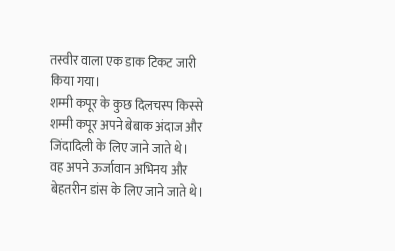तस्वीर वाला एक डाक टिकट जारी किया गया।
शम्मी कपूर के कुछ दिलचस्प किस्से
शम्मी कपूर अपने बेबाक अंदाज और जिंदादिली के लिए जाने जाते थे।
वह अपने ऊर्जावान अभिनय और बेहतरीन डांस के लिए जाने जाते थे।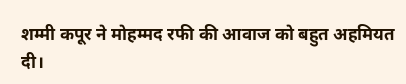शम्मी कपूर ने मोहम्मद रफी की आवाज को बहुत अहमियत दी।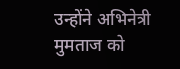उन्होंने अभिनेत्री मुमताज को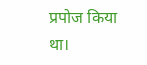प्रपोज किया था।